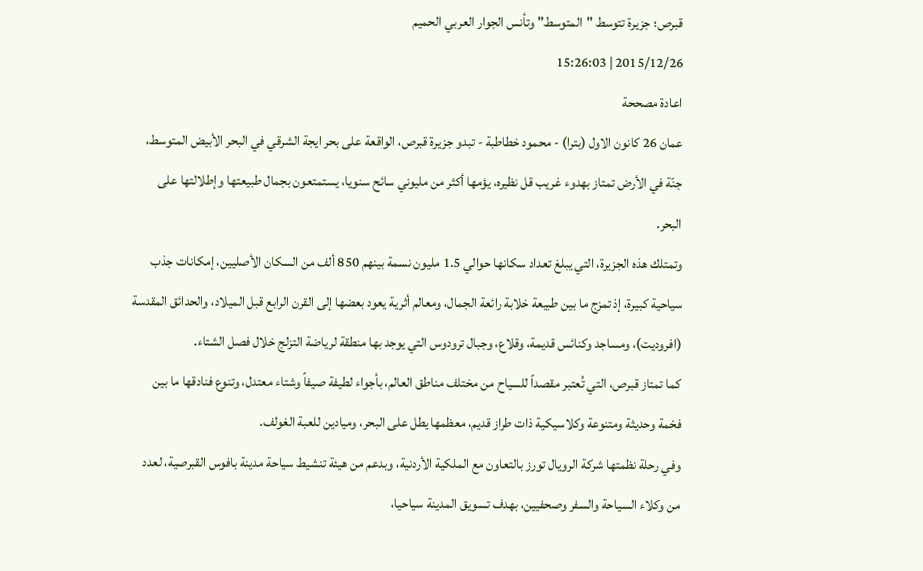قبرص؛ جزيرة تتوسط "المتوسط" وتأنس الجوار العربي الحميم
2015/12/26 | 15:26:03
اعادة مصححة
عمان 26 كانون الاول (بترا) - محمود خطاطبة - تبدو جزيرة قبرص، الواقعة على بحر ايجة الشرقي في البحر الأبيض المتوسط، جنّة في الأرض تمتاز بهدوء غريب قل نظيره، يؤمها أكثر من مليوني سائح سنويا، يستمتعون بجمال طبيعتها وإطلالتها على البحر.
وتمتلك هذه الجزيرة، التي يبلغ تعداد سكانها حوالي 1.5 مليون نسمة بينهم 850 ألف من السكان الأصليين، إمكانات جذب سياحية كبيرة، إذ تمزج ما بين طبيعة خلابة رائعة الجمال، ومعالم أثرية يعود بعضها إلى القرن الرابع قبل الميلاد، والحدائق المقدسة (افروديت)، ومساجد وكنائس قديمة، وقلاع، وجبال ترودوس التي يوجد بها منطقة لرياضة التزلج خلال فصل الشتاء.
كما تمتاز قبرص، التي تُعتبر مقصداً للسياح من مختلف مناطق العالم، بأجواء لطيفة صيفاً وشتاء معتدل، وتنوع فنادقها ما بين فخمة وحديثة ومتنوعة وكلاسيكية ذات طراز قديم، معظمها يطل على البحر، وميادين للعبة الغولف.
وفي رحلة نظمتها شركة الرويال تورز بالتعاون مع الملكية الأردنية، وبدعم من هيئة تنشيط سياحة مدينة بافوس القبرصية، لعدد من وكلاء السياحة والسفر وصحفيين، بهدف تسويق المدينة سياحيا،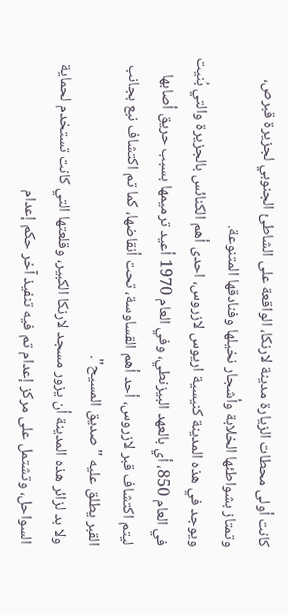كانت أولى محطات الزيارة مدينة لارنكا، الواقعة على الشاطئ الجنوبي لجزيرة قبرص، وتمتاز بشواطئها الخلابة وأشجار نخيلها وفنادقها المتنوعة.
ويوجد في هذه المدينة كنيسية اريوس لازروس، احدى أهم الكنائس بالجزيرة والتي بُنيت في العام 850، أي بالعهد البيزنطي، وفي العام 1970 أعيد ترميمها بسبب حريق أصابها ليتم اكتشاف قبر لازروس، أحد أهم القساوسة، تحت أنقاضها، كما تم اكتشاف نبع بجانب القبر يطلق عليه "صديق المسيح".
ولا بد لزائر هذه المدينة أن يزور مسجد لارنكا الكبير، وقلعتها التي كانت تستخدم لحماية السواحل، وتشتمل على مركز إعدام تم فيه تنفيذ آخر حكم إعدام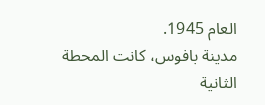العام 1945.
مدينة بافوس، كانت المحطة الثانية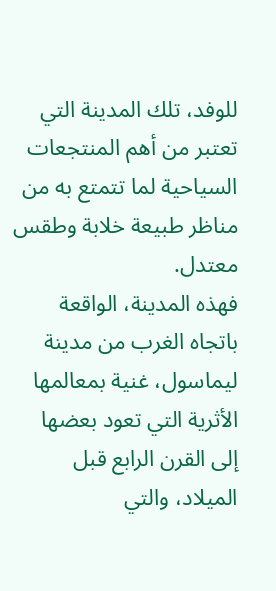للوفد، تلك المدينة التي تعتبر من أهم المنتجعات السياحية لما تتمتع به من مناظر طبيعة خلابة وطقس معتدل.
فهذه المدينة، الواقعة باتجاه الغرب من مدينة ليماسول، غنية بمعالمها الأثرية التي تعود بعضها إلى القرن الرابع قبل الميلاد، والتي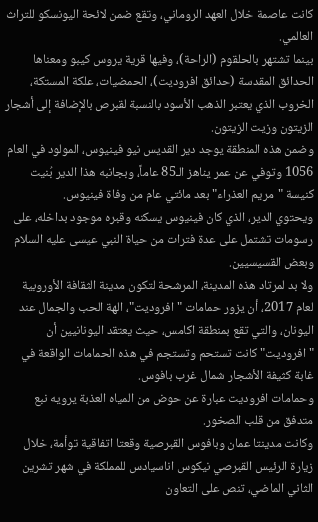كانت عاصمة خلال العهد الروماني، وتقع ضمن لائحة اليونسكو للتراث العالمي.
بينما تشتهر بالحلقوم (الراحة)، وفيها قرية يروس كيبو ومعناها الحدائق المقدسة (حدائق افروديت)، الحمضيات، علكة المستكة، الخروب الذي يعتبر الذهب الأسود بالنسبة لقبرص بالإضافة إلى أشجار الزيتون وزيت الزيتون.
وضمن هذه المنطقة يوجد دير القديس نيو فينيوس، المولود في العام 1056 وتوفي عن عمر يناهز الـ85 عاماً، وبجانبه هذا الدير بُنيت كنيسة "مريم العذراء" بعد مائتي عام من وفاة فينيوس.
ويحتوي الدير، الذي كان فينيوس يسكنه وقبره موجود بداخله، على رسومات تشتمل على عدة فترات من حياة النبي عيسى عليه السلام وبعض القسيسيين.
ولا بد لمرتاد هذه المدينة، المرشحة لتكون مدينة الثقافة الأوروبية لعام 2017، أن يزور حمامات "افروديت"، الهة الحب والجمال عند اليونان، والتي تقع بمنطقة اكامس، حيث يعتقد اليونانيين أن "افروديت" كانت تستحم وتستجم في هذه الحمامات الواقعة في غابة كثيفة الأشجار شمال غرب بافوس.
وحمامات افروديت عبارة عن حوض من المياه العذبة يرويه نبع متدفق من قلب الصخور.
وكانت مدينتا عمان وبافوس القبرصية وقعتا اتفاقية توأمة، خلال زيارة الرئيس القبرصي نيكوس اناسيادس للمملكة في شهر تشرين الثاني الماضي، تنص على التعاون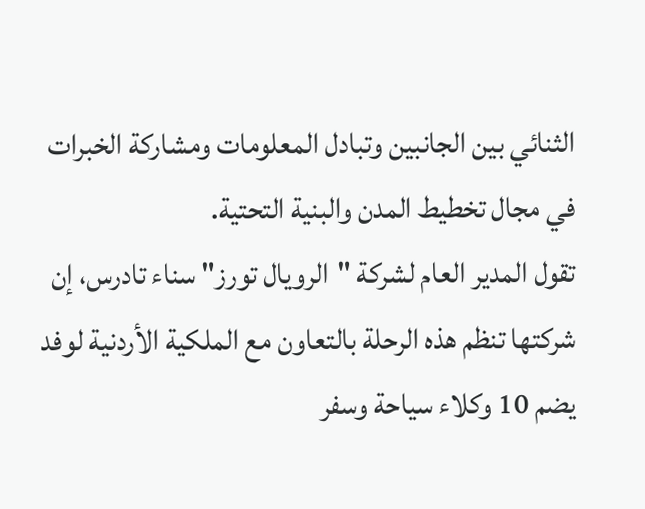الثنائي بين الجانبين وتبادل المعلومات ومشاركة الخبرات في مجال تخطيط المدن والبنية التحتية.
تقول المدير العام لشركة "الرويال تورز" سناء تادرس، إن شركتها تنظم هذه الرحلة بالتعاون مع الملكية الأردنية لوفد يضم 10 وكلاء سياحة وسفر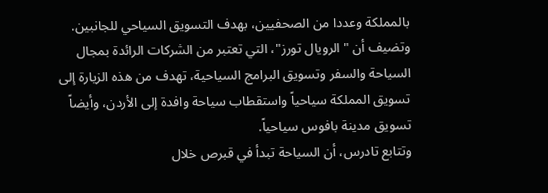بالمملكة وعددا من الصحفيين، بهدف التسويق السياحي للجانبين.
وتضيف أن "الرويال تورز"، التي تعتبر من الشركات الرائدة بمجال السياحة والسفر وتسويق البرامج السياحية، تهدف من هذه الزيارة إلى تسويق المملكة سياحياً واستقطاب سياحة وافدة إلى الأردن، وأيضاً تسويق مدينة بافوس سياحياً.
وتتابع تادرس، أن السياحة تبدأ في قبرص خلال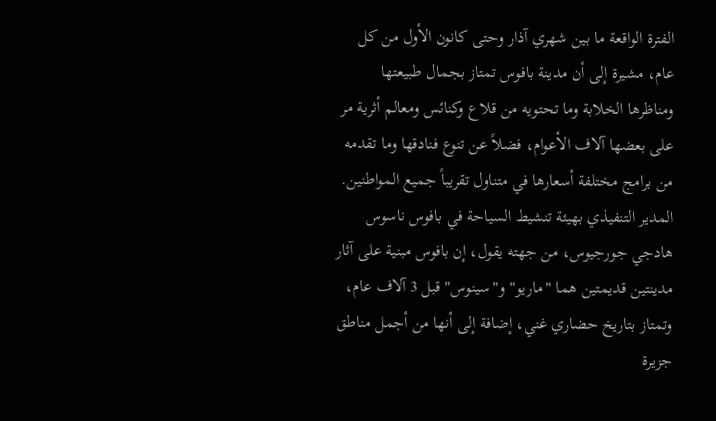الفترة الواقعة ما بين شهري آذار وحتى كانون الأول من كل عام، مشيرة إلى أن مدينة بافوس تمتاز بجمال طبيعتها ومناظرها الخلابة وما تحتويه من قلاع وكنائس ومعالم أثرية مر على بعضها آلاف الأعوام، فضلاً عن تنوع فنادقها وما تقدمه من برامج مختلفة أسعارها في متناول تقريباً جميع المواطنين.
المدير التنفيذي بهيئة تنشيط السياحة في بافوس ناسوس هادجي جورجيوس، من جهته يقول، إن بافوس مبنية على آثار مدينتين قديمتين هما "ماريو" و"سينوس" قبل 3 آلاف عام،
وتمتاز بتاريخ حضاري غني، إضافة إلى أنها من أجمل مناطق جزيرة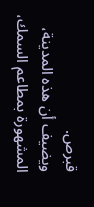قبرص.
ويضيف أن هذه المدينة، المشهورة بمطاعم السمك،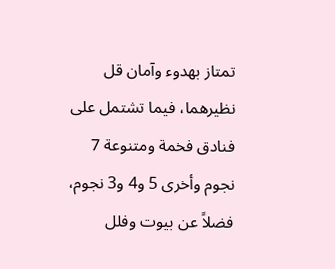تمتاز بهدوء وآمان قل نظيرهما، فيما تشتمل على فنادق فخمة ومتنوعة 7 نجوم وأخرى 5 و4 و3 نجوم، فضلاً عن بيوت وفلل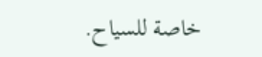خاصة للسياح.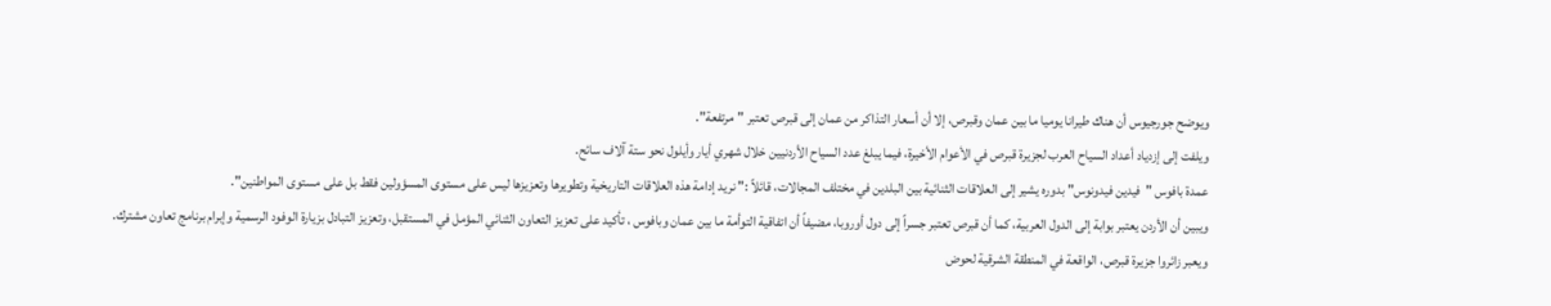ويوضح جورجيوس أن هناك طيرانا يوميا ما بين عمان وقبرص، إلا أن أسعار التذاكر من عمان إلى قبرص تعتبر "مرتفعة".
ويلفت إلى إزدياد أعداد السياح العرب لجزيرة قبرص في الأعوام الأخيرة، فيما يبلغ عدد السياح الأردنيين خلال شهري أيار وأيلول نحو ستة آلاف سائح.
عمدة بافوس "فيدين فيدونوس" بدوره يشير إلى العلاقات الثنائية بين البلدين في مختلف المجالات، قائلاً :" نريد إدامة هذه العلاقات التاريخية وتطويرها وتعزيزها ليس على مستوى المسؤولين فقط بل على مستوى المواطنين".
ويبين أن الأردن يعتبر بوابة إلى الدول العربية، كما أن قبرص تعتبر جسراً إلى دول أوروبا، مضيفاً أن اتفاقية التوأمة ما بين عمان وبافوس ، تأكيد على تعزيز التعاون الثنائي المؤمل في المستقبل، وتعزيز التبادل بزيارة الوفود الرسمية وإبرام برنامج تعاون مشترك.
ويعبر زائروا جزيرة قبرص، الواقعة في المنطقة الشرقية لحوض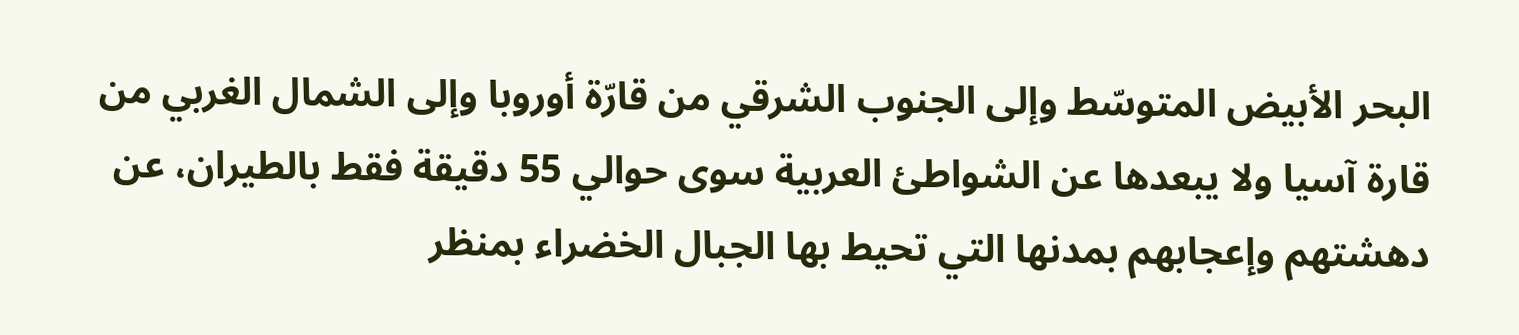البحر الأبيض المتوسّط وإلى الجنوب الشرقي من قارّة أوروبا وإلى الشمال الغربي من قارة آسيا ولا يبعدها عن الشواطئ العربية سوى حوالي 55 دقيقة فقط بالطيران، عن دهشتهم وإعجابهم بمدنها التي تحيط بها الجبال الخضراء بمنظر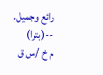رائع وجميل.
--(بترا)
م خ /س ق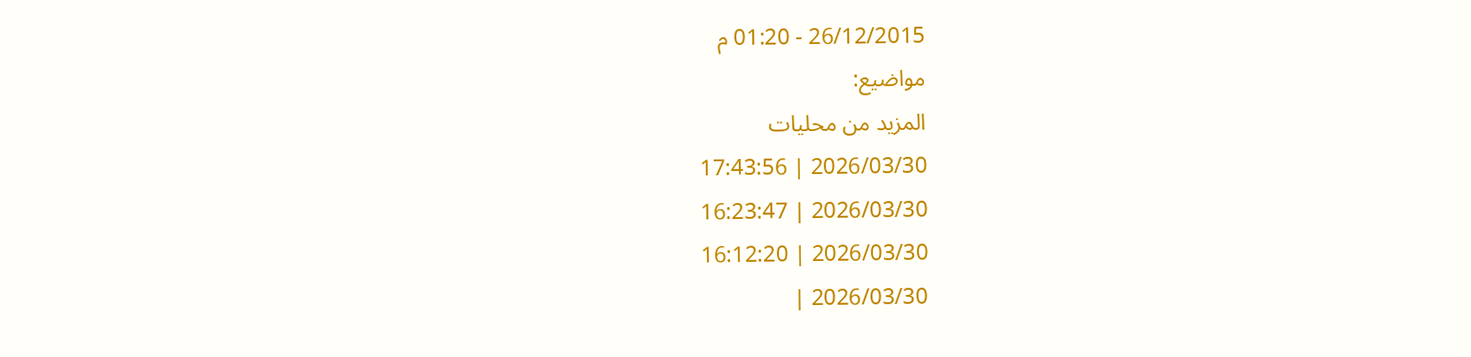26/12/2015 - 01:20 م
مواضيع:
المزيد من محليات
2026/03/30 | 17:43:56
2026/03/30 | 16:23:47
2026/03/30 | 16:12:20
2026/03/30 |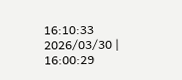16:10:33
2026/03/30 | 16:00:29